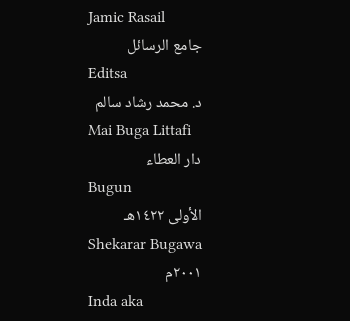Jamic Rasail
جامع الرسائل
Editsa
د. محمد رشاد سالم
Mai Buga Littafi
دار العطاء
Bugun
الأولى ١٤٢٢هـ
Shekarar Bugawa
٢٠٠١م
Inda aka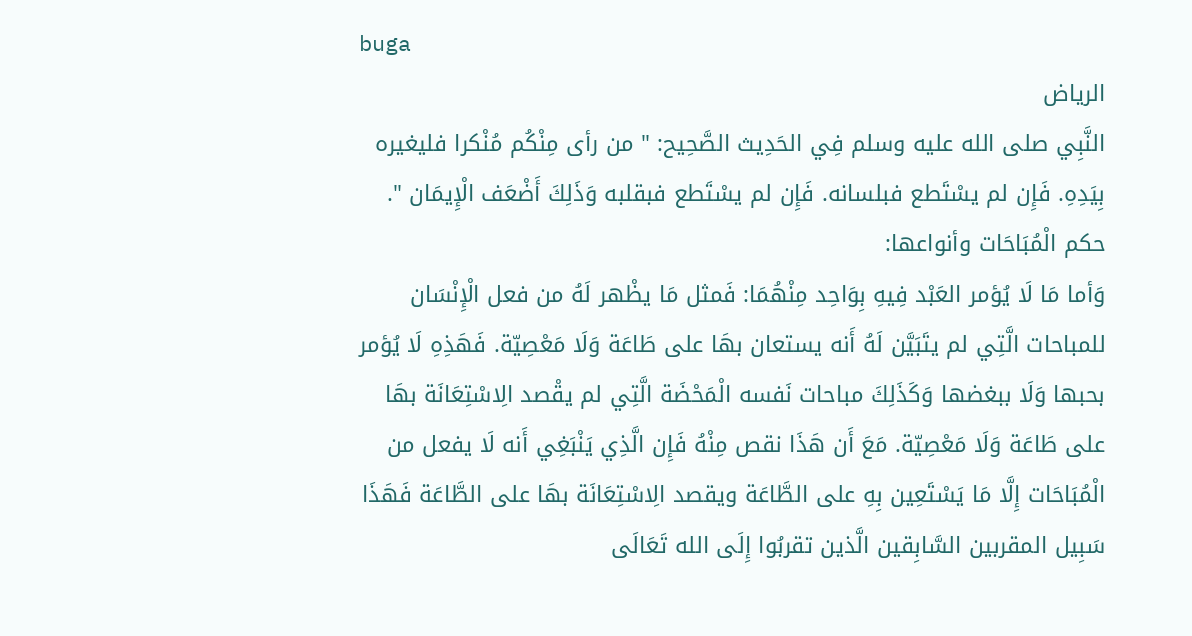buga
الرياض
النَّبِي صلى الله عليه وسلم فِي الحَدِيث الصَّحِيح: " من رأى مِنْكُم مُنْكرا فليغيره بِيَدِهِ. فَإِن لم يسْتَطع فبلسانه. فَإِن لم يسْتَطع فبقلبه وَذَلِكَ أَضْعَف الْإِيمَان ".
حكم الْمُبَاحَات وأنواعها:
وَأما مَا لَا يُؤمر العَبْد فِيهِ بِوَاحِد مِنْهُمَا: فَمثل مَا يظْهر لَهُ من فعل الْإِنْسَان للمباحات الَّتِي لم يتَبَيَّن لَهُ أَنه يستعان بهَا على طَاعَة وَلَا مَعْصِيّة. فَهَذِهِ لَا يُؤمر بحبها وَلَا ببغضها وَكَذَلِكَ مباحات نَفسه الْمَحْضَة الَّتِي لم يقْصد الِاسْتِعَانَة بهَا على طَاعَة وَلَا مَعْصِيّة. مَعَ أَن هَذَا نقص مِنْهُ فَإِن الَّذِي يَنْبَغِي أَنه لَا يفعل من الْمُبَاحَات إِلَّا مَا يَسْتَعِين بِهِ على الطَّاعَة ويقصد الِاسْتِعَانَة بهَا على الطَّاعَة فَهَذَا سَبِيل المقربين السَّابِقين الَّذين تقربُوا إِلَى الله تَعَالَى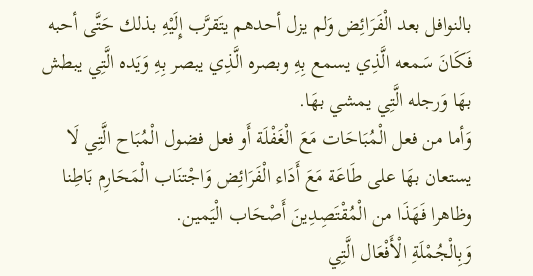بالنوافل بعد الْفَرَائِض وَلم يزل أحدهم يتَقرَّب إِلَيْهِ بذلك حَتَّى أحبه فَكَانَ سَمعه الَّذِي يسمع بِهِ وبصره الَّذِي يبصر بِهِ وَيَده الَّتِي يبطش بهَا وَرجله الَّتِي يمشي بهَا.
وَأما من فعل الْمُبَاحَات مَعَ الْغَفْلَة أَو فعل فضول الْمُبَاح الَّتِي لَا يستعان بهَا على طَاعَة مَعَ أَدَاء الْفَرَائِض وَاجْتنَاب الْمَحَارِم بَاطِنا وظاهرا فَهَذَا من الْمُقْتَصِدِينَ أَصْحَاب الْيَمين.
وَبِالْجُمْلَةِ الْأَفْعَال الَّتِي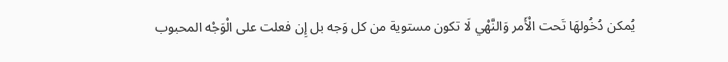يُمكن دُخُولهَا تَحت الْأَمر وَالنَّهْي لَا تكون مستوية من كل وَجه بل إِن فعلت على الْوَجْه المحبوب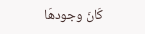كَانَ وجودهَا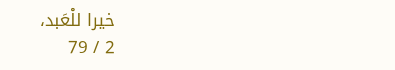خيرا للْعَبد،
2 / 79